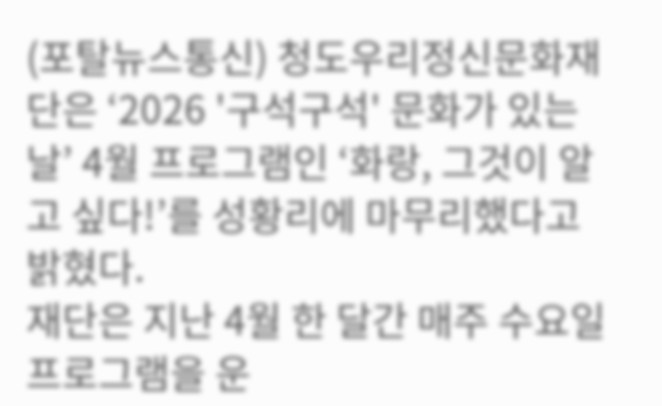(포탈뉴스통신) 청도우리정신문화재단은 ‘2026 '구석구석' 문화가 있는 날’ 4월 프로그램인 ‘화랑, 그것이 알고 싶다!’를 성황리에 마무리했다고 밝혔다.
재단은 지난 4월 한 달간 매주 수요일 프로그램을 운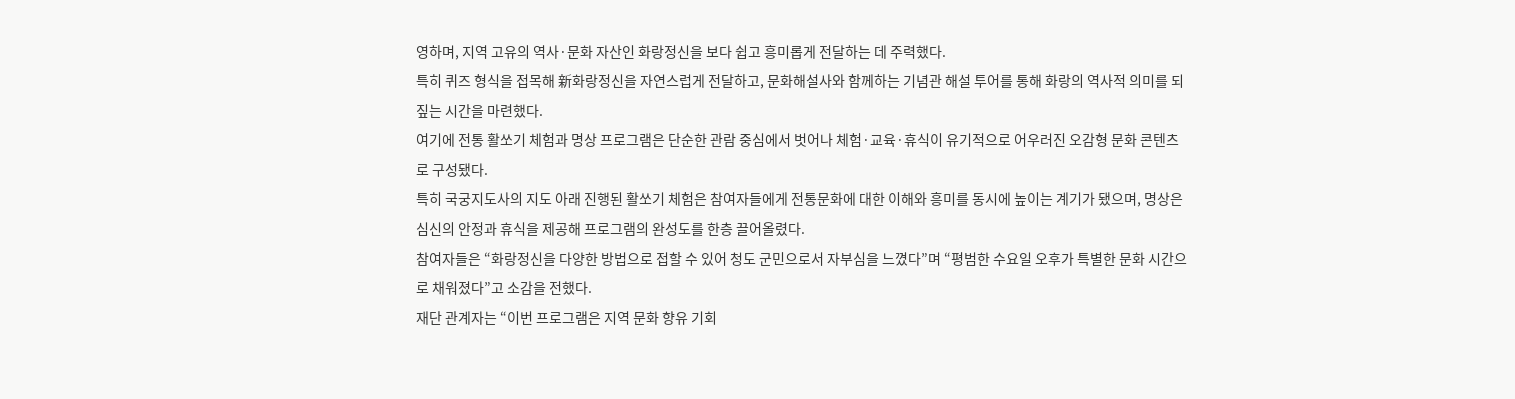영하며, 지역 고유의 역사·문화 자산인 화랑정신을 보다 쉽고 흥미롭게 전달하는 데 주력했다.
특히 퀴즈 형식을 접목해 新화랑정신을 자연스럽게 전달하고, 문화해설사와 함께하는 기념관 해설 투어를 통해 화랑의 역사적 의미를 되짚는 시간을 마련했다.
여기에 전통 활쏘기 체험과 명상 프로그램은 단순한 관람 중심에서 벗어나 체험·교육·휴식이 유기적으로 어우러진 오감형 문화 콘텐츠로 구성됐다.
특히 국궁지도사의 지도 아래 진행된 활쏘기 체험은 참여자들에게 전통문화에 대한 이해와 흥미를 동시에 높이는 계기가 됐으며, 명상은 심신의 안정과 휴식을 제공해 프로그램의 완성도를 한층 끌어올렸다.
참여자들은 “화랑정신을 다양한 방법으로 접할 수 있어 청도 군민으로서 자부심을 느꼈다”며 “평범한 수요일 오후가 특별한 문화 시간으로 채워졌다”고 소감을 전했다.
재단 관계자는 “이번 프로그램은 지역 문화 향유 기회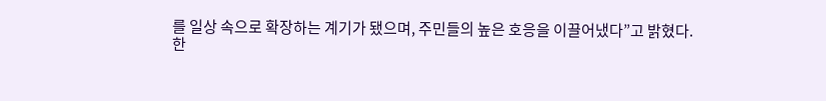를 일상 속으로 확장하는 계기가 됐으며, 주민들의 높은 호응을 이끌어냈다”고 밝혔다.
한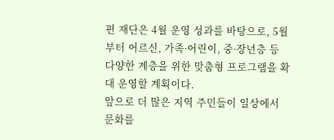편 재단은 4월 운영 성과를 바탕으로, 5월부터 어르신, 가족·어린이, 중·장년층 등 다양한 계층을 위한 맞춤형 프로그램을 확대 운영할 계획이다.
앞으로 더 많은 지역 주민들이 일상에서 문화를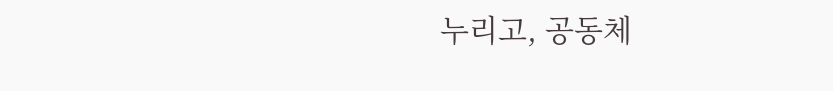누리고, 공동체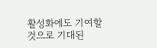활성화에도 기여할 것으로 기대된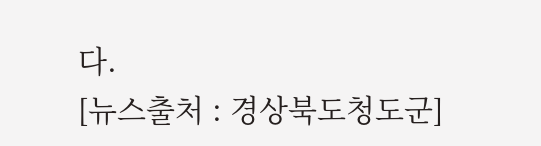다.
[뉴스출처 : 경상북도청도군]